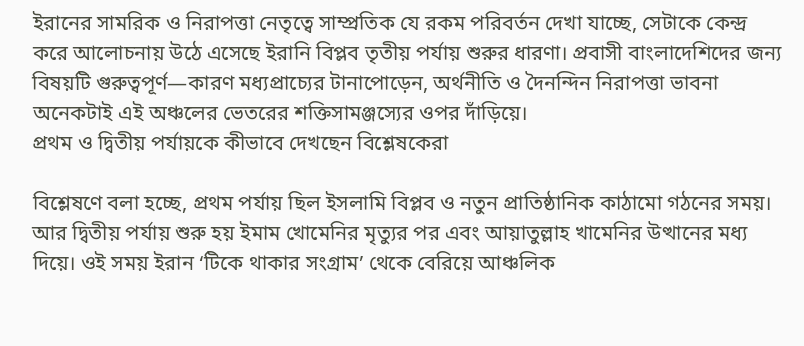ইরানের সামরিক ও নিরাপত্তা নেতৃত্বে সাম্প্রতিক যে রকম পরিবর্তন দেখা যাচ্ছে, সেটাকে কেন্দ্র করে আলোচনায় উঠে এসেছে ইরানি বিপ্লব তৃতীয় পর্যায় শুরুর ধারণা। প্রবাসী বাংলাদেশিদের জন্য বিষয়টি গুরুত্বপূর্ণ—কারণ মধ্যপ্রাচ্যের টানাপোড়েন, অর্থনীতি ও দৈনন্দিন নিরাপত্তা ভাবনা অনেকটাই এই অঞ্চলের ভেতরের শক্তিসামঞ্জস্যের ওপর দাঁড়িয়ে।
প্রথম ও দ্বিতীয় পর্যায়কে কীভাবে দেখছেন বিশ্লেষকেরা

বিশ্লেষণে বলা হচ্ছে, প্রথম পর্যায় ছিল ইসলামি বিপ্লব ও নতুন প্রাতিষ্ঠানিক কাঠামো গঠনের সময়। আর দ্বিতীয় পর্যায় শুরু হয় ইমাম খোমেনির মৃত্যুর পর এবং আয়াতুল্লাহ খামেনির উত্থানের মধ্য দিয়ে। ওই সময় ইরান ‘টিকে থাকার সংগ্রাম’ থেকে বেরিয়ে আঞ্চলিক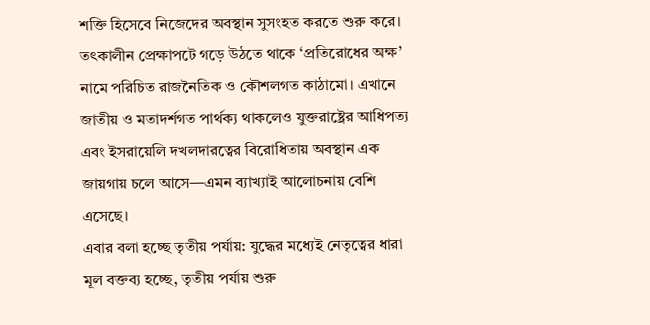শক্তি হিসেবে নিজেদের অবস্থান সুসংহত করতে শুরু করে।
তৎকালীন প্রেক্ষাপটে গড়ে উঠতে থাকে ‘প্রতিরোধের অক্ষ’ নামে পরিচিত রাজনৈতিক ও কৌশলগত কাঠামো। এখানে জাতীয় ও মতাদর্শগত পার্থক্য থাকলেও যুক্তরাষ্ট্রের আধিপত্য এবং ইসরায়েলি দখলদারত্বের বিরোধিতায় অবস্থান এক জায়গায় চলে আসে—এমন ব্যাখ্যাই আলোচনায় বেশি এসেছে।
এবার বলা হচ্ছে তৃতীয় পর্যায়: যুদ্ধের মধ্যেই নেতৃত্বের ধারা
মূল বক্তব্য হচ্ছে, তৃতীয় পর্যায় শুরু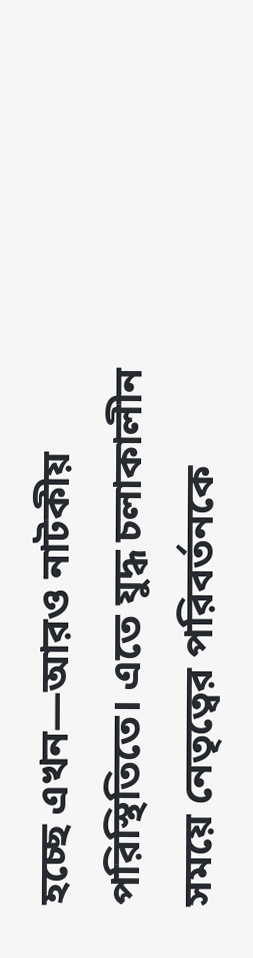হচ্ছে এখন—আরও নাটকীয় পরিস্থিতিতে। এতে যুদ্ধ চলাকালীন সময়ে নেতৃত্বের পরিবর্তনকে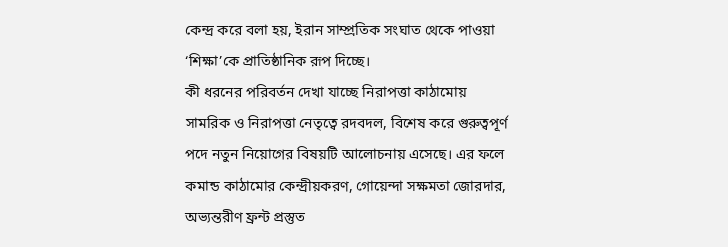কেন্দ্র করে বলা হয়, ইরান সাম্প্রতিক সংঘাত থেকে পাওয়া ‘শিক্ষা’কে প্রাতিষ্ঠানিক রূপ দিচ্ছে।
কী ধরনের পরিবর্তন দেখা যাচ্ছে নিরাপত্তা কাঠামোয়
সামরিক ও নিরাপত্তা নেতৃত্বে রদবদল, বিশেষ করে গুরুত্বপূর্ণ পদে নতুন নিয়োগের বিষয়টি আলোচনায় এসেছে। এর ফলে কমান্ড কাঠামোর কেন্দ্রীয়করণ, গোয়েন্দা সক্ষমতা জোরদার, অভ্যন্তরীণ ফ্রন্ট প্রস্তুত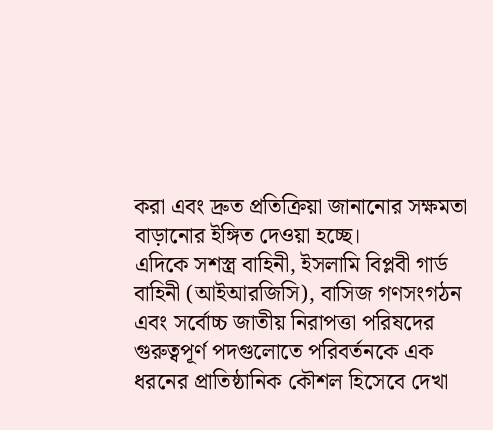করা এবং দ্রুত প্রতিক্রিয়া জানানোর সক্ষমতা বাড়ানোর ইঙ্গিত দেওয়া হচ্ছে।
এদিকে সশস্ত্র বাহিনী, ইসলামি বিপ্লবী গার্ড বাহিনী (আইআরজিসি), বাসিজ গণসংগঠন এবং সর্বোচ্চ জাতীয় নিরাপত্তা পরিষদের গুরুত্বপূর্ণ পদগুলোতে পরিবর্তনকে এক ধরনের প্রাতিষ্ঠানিক কৌশল হিসেবে দেখা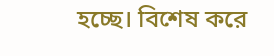হচ্ছে। বিশেষ করে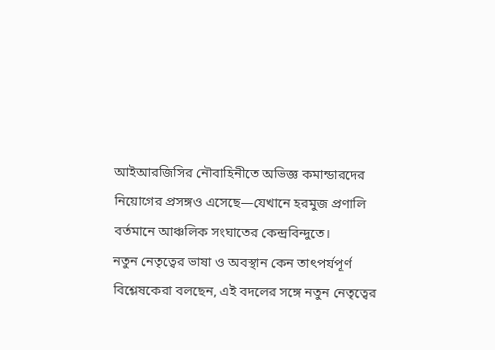আইআরজিসির নৌবাহিনীতে অভিজ্ঞ কমান্ডারদের নিয়োগের প্রসঙ্গও এসেছে—যেখানে হরমুজ প্রণালি বর্তমানে আঞ্চলিক সংঘাতের কেন্দ্রবিন্দুতে।
নতুন নেতৃত্বের ভাষা ও অবস্থান কেন তাৎপর্যপূর্ণ
বিশ্লেষকেরা বলছেন, এই বদলের সঙ্গে নতুন নেতৃত্বের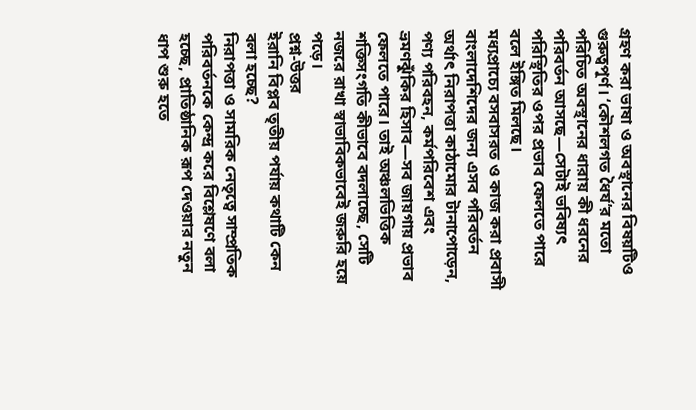গ্রহণ করা ভাষা ও অবস্থানের বিষয়টিও গুরুত্বপূর্ণ। ‘কৌশলগত ধৈর্য’র মতো পরিচিত অবস্থানের ধারায় কী ধরনের পরিবর্তন আসছে—সেটাই ভবিষ্যৎ পরিস্থিতির ওপর প্রভাব ফেলতে পারে বলে ইঙ্গিত মিলছে।
মধ্যপ্রাচ্যে বসবাসরত ও কাজ করা প্রবাসী বাংলাদেশিদের জন্য এসব পরিবর্তন অর্থাৎ নিরাপত্তা কাঠামোর টানাপোড়েন, পণ্য পরিবহন, কর্মপরিবেশ এবং ভ্রমণঝুঁকির হিসাব—সব জায়গায় প্রভাব ফেলতে পারে। তাই অঞ্চলভিত্তিক শক্তিসংগতি কীভাবে বদলাচ্ছে, সেটি নজরে রাখা স্বাভাবিকভাবেই জরুরি হয়ে পড়ে।
প্রশ্ন-উত্তর
ইরানি বিপ্লব তৃতীয় পর্যায় কথাটি কেন বলা হচ্ছে?
নিরাপত্তা ও সামরিক নেতৃত্বে সাম্প্রতিক পরিবর্তনকে কেন্দ্র করে বিশ্লেষণে বলা হচ্ছে, প্রাতিষ্ঠানিক রূপ দেওয়ার নতুন ধাপ শুরু হতে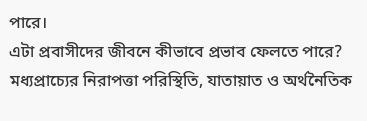পারে।
এটা প্রবাসীদের জীবনে কীভাবে প্রভাব ফেলতে পারে?
মধ্যপ্রাচ্যের নিরাপত্তা পরিস্থিতি, যাতায়াত ও অর্থনৈতিক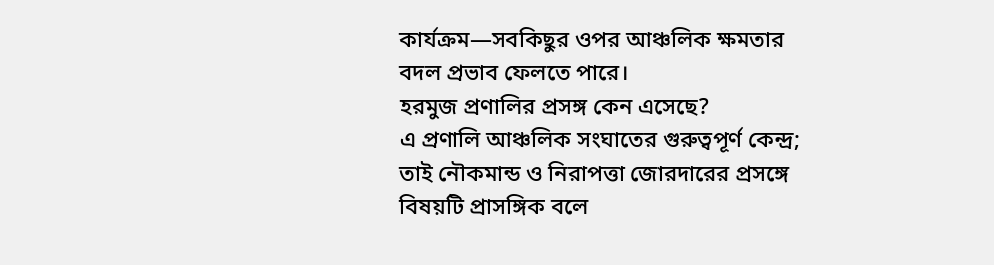কার্যক্রম—সবকিছুর ওপর আঞ্চলিক ক্ষমতার বদল প্রভাব ফেলতে পারে।
হরমুজ প্রণালির প্রসঙ্গ কেন এসেছে?
এ প্রণালি আঞ্চলিক সংঘাতের গুরুত্বপূর্ণ কেন্দ্র; তাই নৌকমান্ড ও নিরাপত্তা জোরদারের প্রসঙ্গে বিষয়টি প্রাসঙ্গিক বলে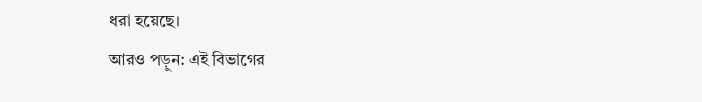ধরা হয়েছে।
আরও পড়ুন: এই বিভাগের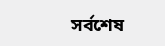সর্বশেষ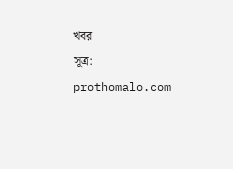খবর
সূত্র: prothomalo.com